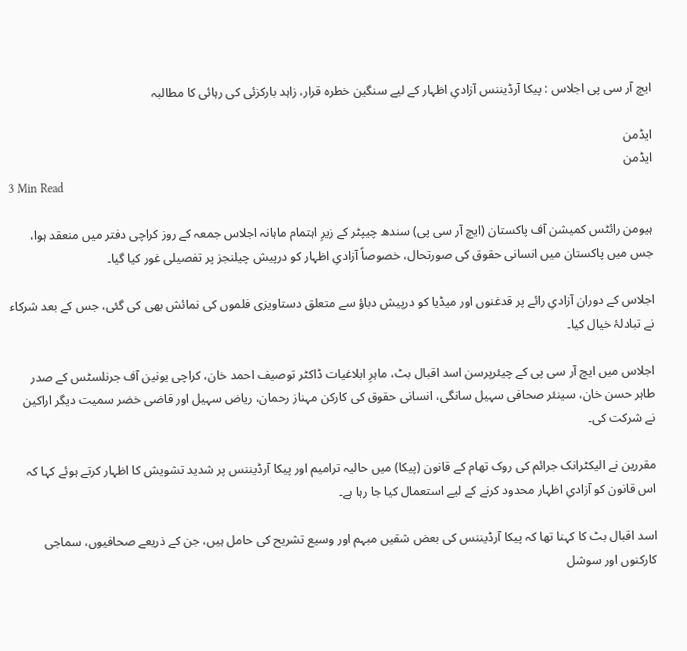ایچ آر سی پی اجلاس : پیکا آرڈیننس آزادیِ اظہار کے لیے سنگین خطرہ قرار، زاہد بارکزئی کی رہائی کا مطالبہ

ایڈمن
ایڈمن
3 Min Read

ہیومن رائٹس کمیشن آف پاکستان (ایچ آر سی پی) سندھ چیپٹر کے زیرِ اہتمام ماہانہ اجلاس جمعہ کے روز کراچی دفتر میں منعقد ہوا، جس میں پاکستان میں انسانی حقوق کی صورتحال، خصوصاً آزادیِ اظہار کو درپیش چیلنجز پر تفصیلی غور کیا گیا۔

اجلاس کے دوران آزادیِ رائے پر قدغنوں اور میڈیا کو درپیش دباؤ سے متعلق دستاویزی فلموں کی نمائش بھی کی گئی، جس کے بعد شرکاء نے تبادلۂ خیال کیا۔

اجلاس میں ایچ آر سی پی کے چیئرپرسن اسد اقبال بٹ، ماہرِ ابلاغیات ڈاکٹر توصیف احمد خان، کراچی یونین آف جرنلسٹس کے صدر طاہر حسن خان، سینئر صحافی سہیل سانگی، انسانی حقوق کی کارکن مہناز رحمان، ریاض سہیل اور قاضی خضر سمیت دیگر اراکین نے شرکت کی۔

مقررین نے الیکٹرانک جرائم کی روک تھام کے قانون (پیکا) میں حالیہ ترامیم اور پیکا آرڈیننس پر شدید تشویش کا اظہار کرتے ہوئے کہا کہ اس قانون کو آزادیِ اظہار محدود کرنے کے لیے استعمال کیا جا رہا ہے۔

اسد اقبال بٹ کا کہنا تھا کہ پیکا آرڈیننس کی بعض شقیں مبہم اور وسیع تشریح کی حامل ہیں، جن کے ذریعے صحافیوں، سماجی کارکنوں اور سوشل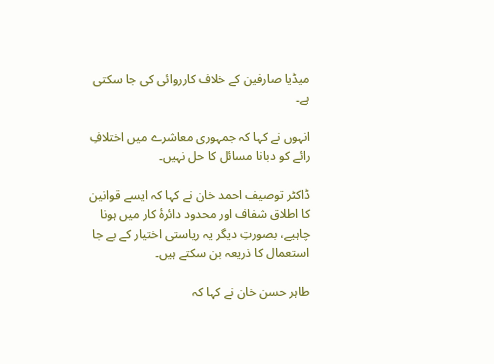میڈیا صارفین کے خلاف کارروائی کی جا سکتی ہے۔

انہوں نے کہا کہ جمہوری معاشرے میں اختلافِ رائے کو دبانا مسائل کا حل نہیں۔

ڈاکٹر توصیف احمد خان نے کہا کہ ایسے قوانین کا اطلاق شفاف اور محدود دائرۂ کار میں ہونا چاہیے، بصورتِ دیگر یہ ریاستی اختیار کے بے جا استعمال کا ذریعہ بن سکتے ہیں۔

طاہر حسن خان نے کہا کہ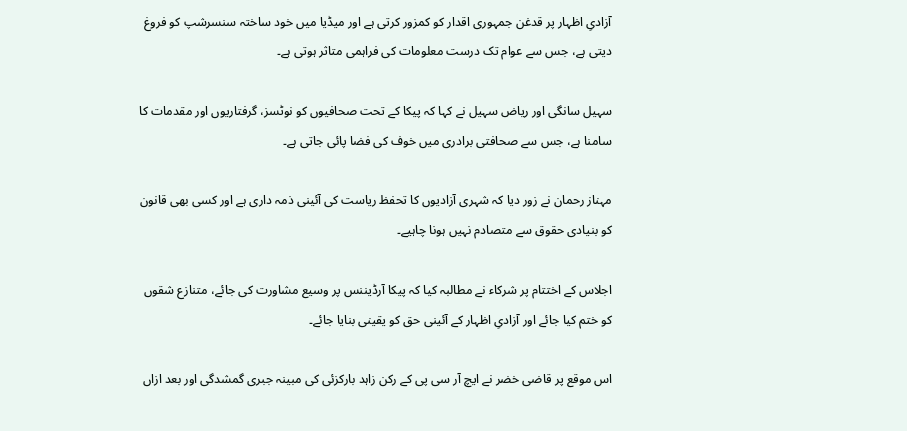آزادیِ اظہار پر قدغن جمہوری اقدار کو کمزور کرتی ہے اور میڈیا میں خود ساختہ سنسرشپ کو فروغ دیتی ہے، جس سے عوام تک درست معلومات کی فراہمی متاثر ہوتی ہے۔

سہیل سانگی اور ریاض سہیل نے کہا کہ پیکا کے تحت صحافیوں کو نوٹسز، گرفتاریوں اور مقدمات کا سامنا ہے، جس سے صحافتی برادری میں خوف کی فضا پائی جاتی ہے۔

مہناز رحمان نے زور دیا کہ شہری آزادیوں کا تحفظ ریاست کی آئینی ذمہ داری ہے اور کسی بھی قانون کو بنیادی حقوق سے متصادم نہیں ہونا چاہیے۔

اجلاس کے اختتام پر شرکاء نے مطالبہ کیا کہ پیکا آرڈیننس پر وسیع مشاورت کی جائے، متنازع شقوں کو ختم کیا جائے اور آزادیِ اظہار کے آئینی حق کو یقینی بنایا جائے۔

اس موقع پر قاضی خضر نے ایچ آر سی پی کے رکن زاہد بارکزئی کی مبینہ جبری گمشدگی اور بعد ازاں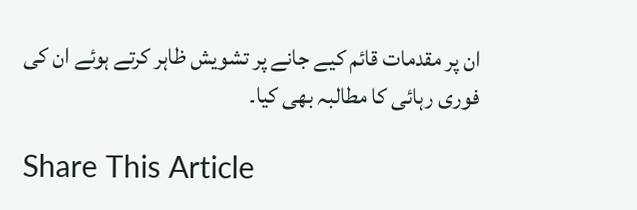ان پر مقدمات قائم کیے جانے پر تشویش ظاہر کرتے ہوئے ان کی فوری رہائی کا مطالبہ بھی کیا۔

Share This Article